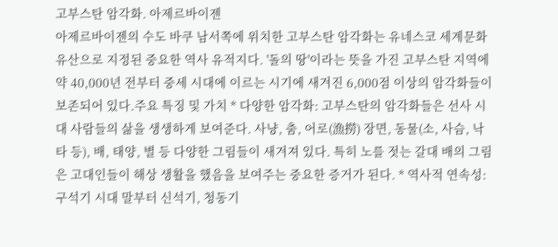고부스탄 암각화. 아제르바이젠
아제르바이젠의 수도 바쿠 남서쪽에 위치한 고부스탄 암각화는 유네스코 세계문화유산으로 지정된 중요한 역사 유적지다. '돌의 땅'이라는 뜻을 가진 고부스탄 지역에 약 40,000년 전부터 중세 시대에 이르는 시기에 새겨진 6,000점 이상의 암각화들이 보존되어 있다.주요 특징 및 가치 * 다양한 암각화: 고부스탄의 암각화들은 선사 시대 사람들의 삶을 생생하게 보여준다. 사냥, 춤, 어로(漁撈) 장면, 동물(소, 사슴, 낙타 등), 배, 태양, 별 등 다양한 그림들이 새겨져 있다. 특히 노를 젓는 갈대 배의 그림은 고대인들이 해상 생활을 했음을 보여주는 중요한 증거가 된다. * 역사적 연속성: 구석기 시대 말부터 신석기, 청동기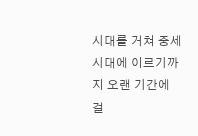시대를 거쳐 중세 시대에 이르기까지 오랜 기간에 걸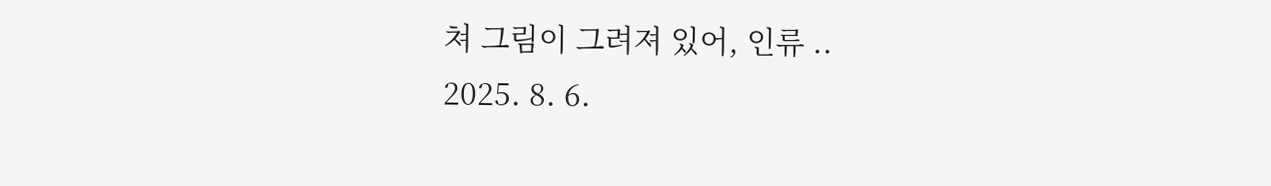쳐 그림이 그려져 있어, 인류 ..
2025. 8. 6.